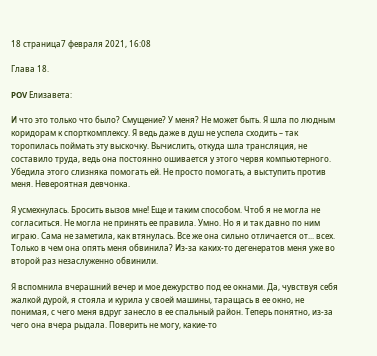18 страница7 февраля 2021, 16:08

Глава 18.

POV Елизавета:

И что это только что было? Смущение? У меня? Не может быть. Я шла по людным коридорам к спорткомплексу. Я ведь даже в душ не успела сходить – так торопилась поймать эту выскочку. Вычислить, откуда шла трансляция, не составило труда, ведь она постоянно ошивается у этого червя компьютерного. Убедила этого слизняка помогать ей. Не просто помогать, а выступить против меня. Невероятная девчонка.

Я усмехнулась. Бросить вызов мне! Еще и таким способом. Чтоб я не могла не согласиться. Не могла не принять ее правила. Умно. Но я и так давно по ним играю. Сама не заметила, как втянулась. Все же она сильно отличается от... всех. Только в чем она опять меня обвинила? Из-за каких-то дегенератов меня уже во второй раз незаслуженно обвинили.

Я вспомнила вчерашний вечер и мое дежурство под ее окнами. Да, чувствуя себя жалкой дурой, я стояла и курила у своей машины, таращась в ее окно, не понимая, с чего меня вдруг занесло в ее спальный район. Теперь понятно, из-за чего она вчера рыдала. Поверить не могу, какие-то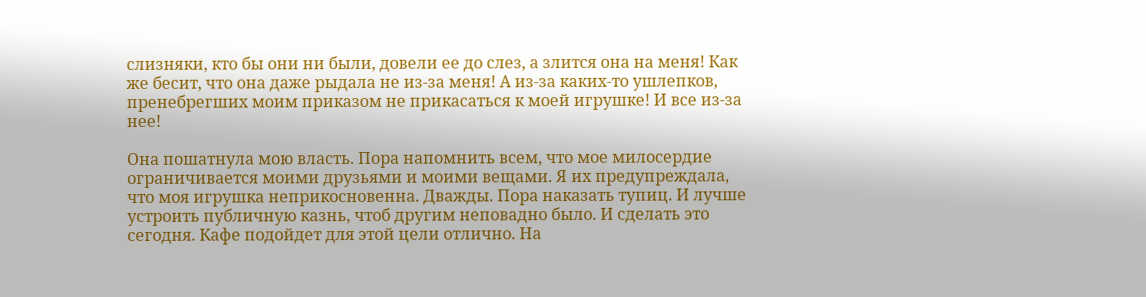слизняки, кто бы они ни были, довели ее до слез, а злится она на меня! Как же бесит, что она даже рыдала не из-за меня! А из-за каких-то ушлепков, пренебрегших моим приказом не прикасаться к моей игрушке! И все из-за нее!

Она пошатнула мою власть. Пора напомнить всем, что мое милосердие ограничивается моими друзьями и моими вещами. Я их предупреждала, что моя игрушка неприкосновенна. Дважды. Пора наказать тупиц. И лучше устроить публичную казнь, чтоб другим неповадно было. И сделать это сегодня. Кафе подойдет для этой цели отлично. На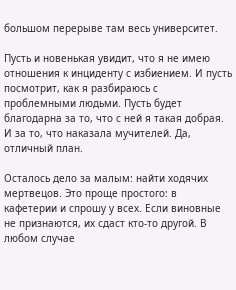большом перерыве там весь университет.

Пусть и новенькая увидит, что я не имею отношения к инциденту с избиением. И пусть посмотрит, как я разбираюсь с проблемными людьми. Пусть будет благодарна за то, что с ней я такая добрая. И за то, что наказала мучителей. Да, отличный план.

Осталось дело за малым: найти ходячих мертвецов. Это проще простого: в кафетерии и спрошу у всех. Если виновные не признаются, их сдаст кто-то другой. В любом случае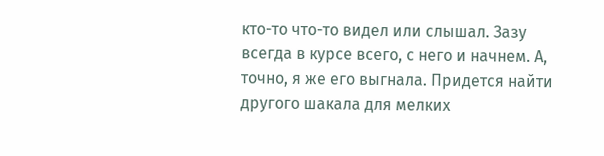кто-то что-то видел или слышал. Зазу всегда в курсе всего, с него и начнем. А, точно, я же его выгнала. Придется найти другого шакала для мелких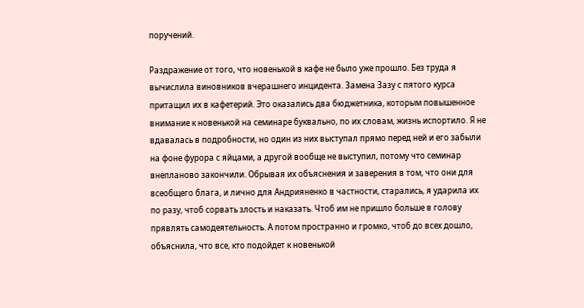поручений.

Раздражение от того, что новенькой в кафе не было уже прошло. Без труда я вычислила виновников вчерашнего инцидента. Замена Зазу с пятого курса притащил их в кафетерий. Это оказались два бюджетника, которым повышенное внимание к новенькой на семинаре буквально, по их словам, жизнь испортило. Я не вдавалась в подробности, но один из них выступал прямо перед ней и его забыли на фоне фурора с яйцами, а другой вообще не выступил, потому что семинар внепланово закончили. Обрывая их объяснения и заверения в том, что они для всеобщего блага, и лично для Андрияненко в частности, старались, я ударила их по разу, чтоб сорвать злость и наказать. Чтоб им не пришло больше в голову прявлять самодеятельность. А потом пространно и громко, чтоб до всех дошло, объяснила, что все, кто подойдет к новенькой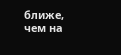ближе, чем на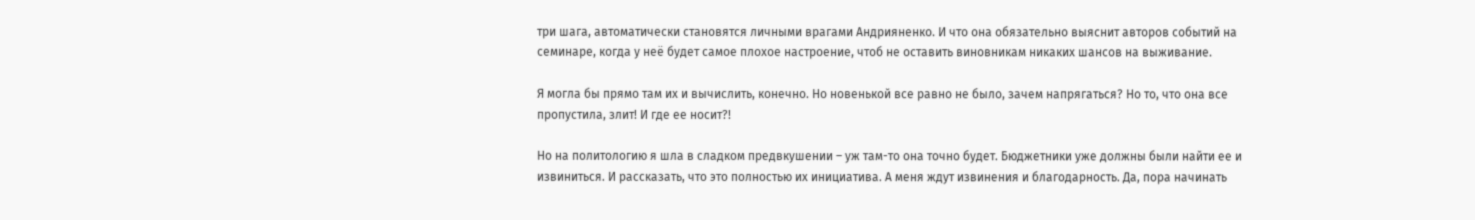три шага, автоматически становятся личными врагами Андрияненко. И что она обязательно выяснит авторов событий на семинаре, когда у неё будет самое плохое настроение, чтоб не оставить виновникам никаких шансов на выживание.

Я могла бы прямо там их и вычислить, конечно. Но новенькой все равно не было, зачем напрягаться? Но то, что она все пропустила, злит! И где ее носит?!

Но на политологию я шла в сладком предвкушении – уж там-то она точно будет. Бюджетники уже должны были найти ее и извиниться. И рассказать, что это полностью их инициатива. А меня ждут извинения и благодарность. Да, пора начинать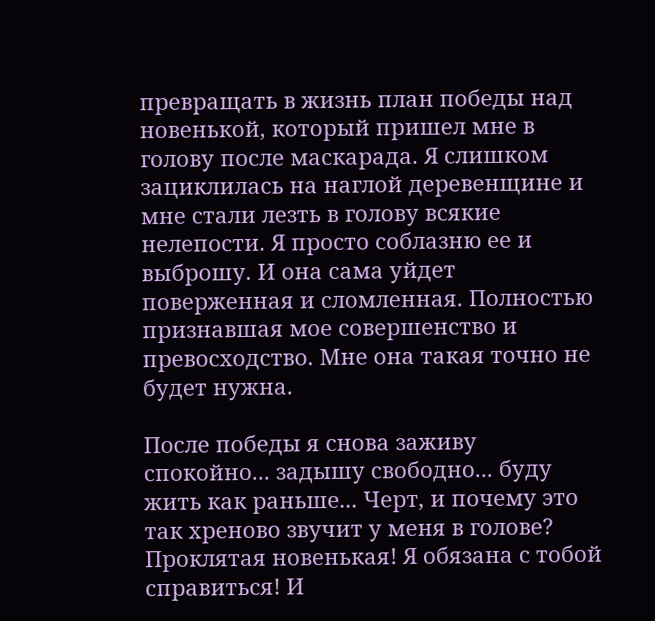превращать в жизнь план победы над новенькой, который пришел мне в голову после маскарада. Я слишком зациклилась на наглой деревенщине и мне стали лезть в голову всякие нелепости. Я просто соблазню ее и выброшу. И она сама уйдет поверженная и сломленная. Полностью признавшая мое совершенство и превосходство. Мне она такая точно не будет нужна.

После победы я снова заживу спокойно... задышу свободно... буду жить как раньше... Черт, и почему это так хреново звучит у меня в голове? Проклятая новенькая! Я обязана с тобой справиться! И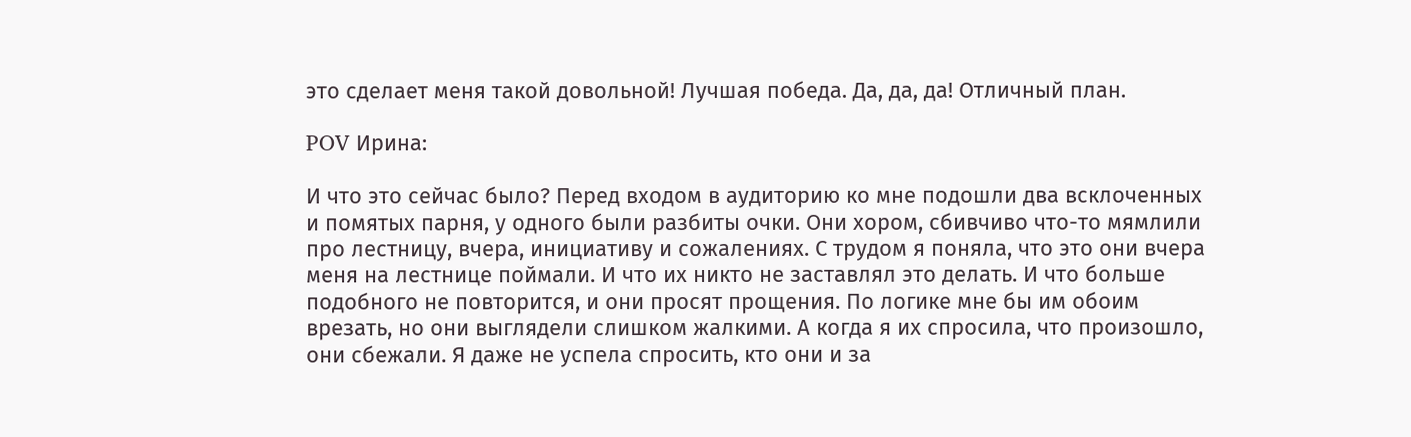это сделает меня такой довольной! Лучшая победа. Да, да, да! Отличный план.

POV Ирина:

И что это сейчас было? Перед входом в аудиторию ко мне подошли два всклоченных и помятых парня, у одного были разбиты очки. Они хором, сбивчиво что-то мямлили про лестницу, вчера, инициативу и сожалениях. С трудом я поняла, что это они вчера меня на лестнице поймали. И что их никто не заставлял это делать. И что больше подобного не повторится, и они просят прощения. По логике мне бы им обоим врезать, но они выглядели слишком жалкими. А когда я их спросила, что произошло, они сбежали. Я даже не успела спросить, кто они и за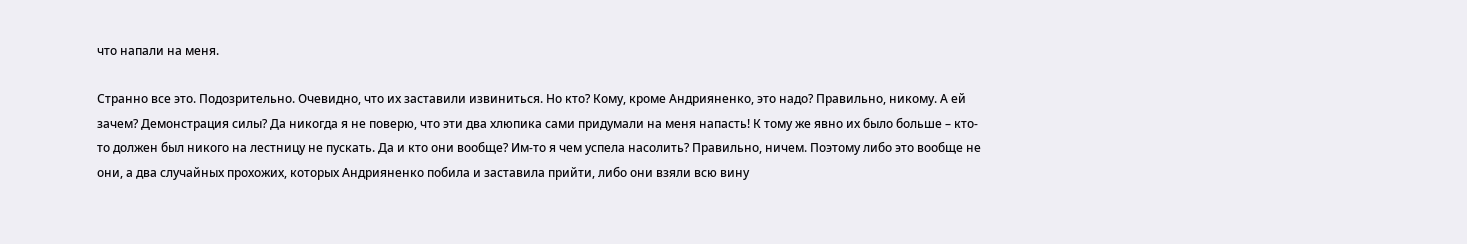что напали на меня.

Странно все это. Подозрительно. Очевидно, что их заставили извиниться. Но кто? Кому, кроме Андрияненко, это надо? Правильно, никому. А ей зачем? Демонстрация силы? Да никогда я не поверю, что эти два хлюпика сами придумали на меня напасть! К тому же явно их было больше – кто-то должен был никого на лестницу не пускать. Да и кто они вообще? Им-то я чем успела насолить? Правильно, ничем. Поэтому либо это вообще не они, а два случайных прохожих, которых Андрияненко побила и заставила прийти, либо они взяли всю вину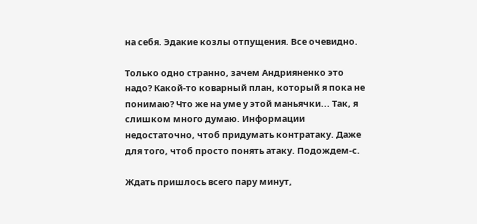на себя. Эдакие козлы отпущения. Все очевидно.

Только одно странно, зачем Андрияненко это надо? Какой-то коварный план, который я пока не понимаю? Что же на уме у этой маньячки... Так, я слишком много думаю. Информации недостаточно, чтоб придумать контратаку. Даже для того, чтоб просто понять атаку. Подождем-с.

Ждать пришлось всего пару минут,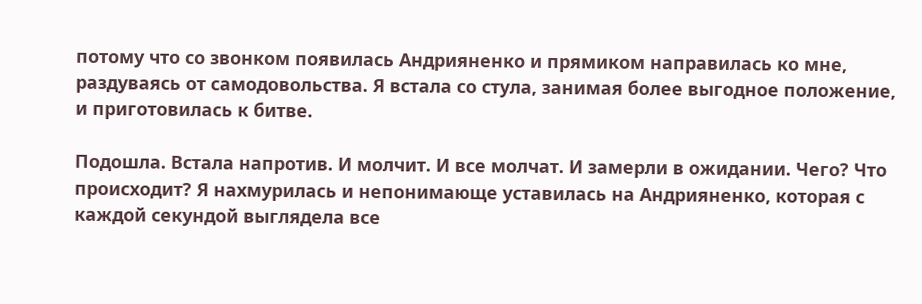потому что со звонком появилась Андрияненко и прямиком направилась ко мне, раздуваясь от самодовольства. Я встала со стула, занимая более выгодное положение, и приготовилась к битве.

Подошла. Встала напротив. И молчит. И все молчат. И замерли в ожидании. Чего? Что происходит? Я нахмурилась и непонимающе уставилась на Андрияненко, которая с каждой секундой выглядела все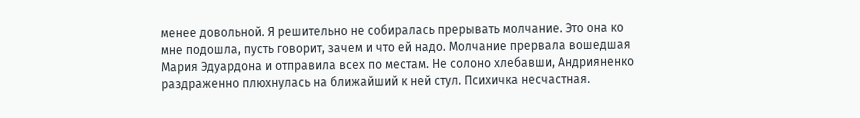менее довольной. Я решительно не собиралась прерывать молчание. Это она ко мне подошла, пусть говорит, зачем и что ей надо. Молчание прервала вошедшая Мария Эдуардона и отправила всех по местам. Не солоно хлебавши, Андрияненко раздраженно плюхнулась на ближайший к ней стул. Психичка несчастная.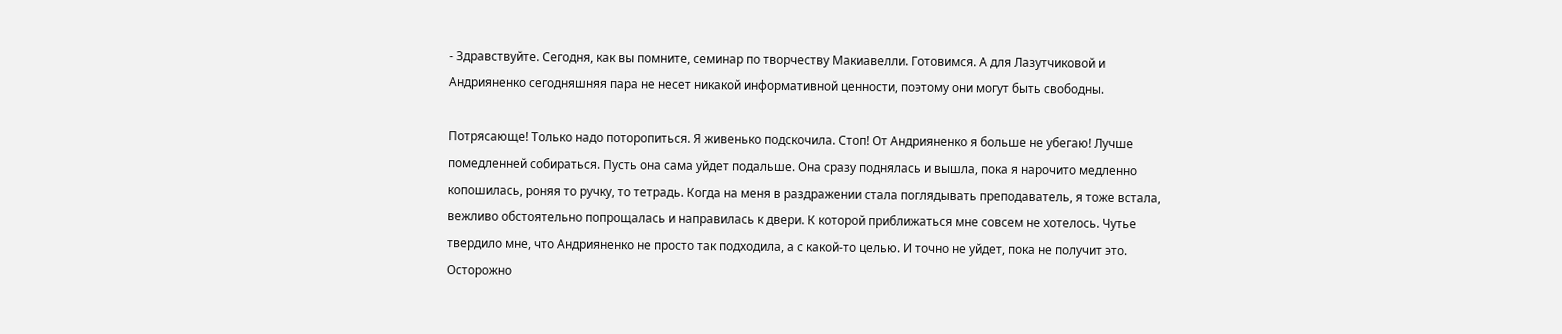- Здравствуйте. Сегодня, как вы помните, семинар по творчеству Макиавелли. Готовимся. А для Лазутчиковой и Андрияненко сегодняшняя пара не несет никакой информативной ценности, поэтому они могут быть свободны.

Потрясающе! Только надо поторопиться. Я живенько подскочила. Стоп! От Андрияненко я больше не убегаю! Лучше помедленней собираться. Пусть она сама уйдет подальше. Она сразу поднялась и вышла, пока я нарочито медленно копошилась, роняя то ручку, то тетрадь. Когда на меня в раздражении стала поглядывать преподаватель, я тоже встала, вежливо обстоятельно попрощалась и направилась к двери. К которой приближаться мне совсем не хотелось. Чутье твердило мне, что Андрияненко не просто так подходила, а с какой-то целью. И точно не уйдет, пока не получит это. Осторожно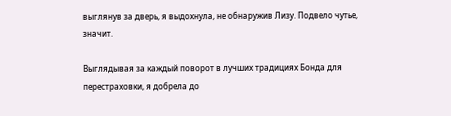выглянув за дверь, я выдохнула, не обнаружив Лизу. Подвело чутье, значит.

Выглядывая за каждый поворот в лучших традициях Бонда для перестраховки, я добрела до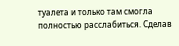туалета и только там смогла полностью расслабиться. Сделав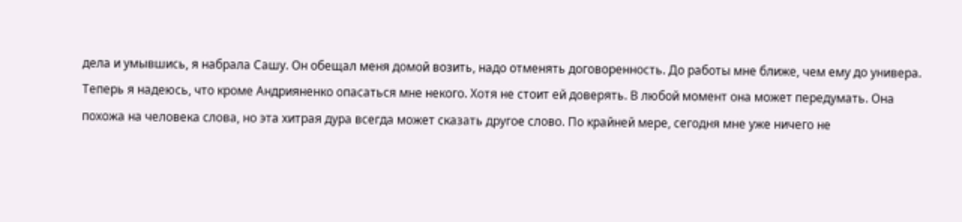дела и умывшись, я набрала Сашу. Он обещал меня домой возить, надо отменять договоренность. До работы мне ближе, чем ему до универа. Теперь я надеюсь, что кроме Андрияненко опасаться мне некого. Хотя не стоит ей доверять. В любой момент она может передумать. Она похожа на человека слова, но эта хитрая дура всегда может сказать другое слово. По крайней мере, сегодня мне уже ничего не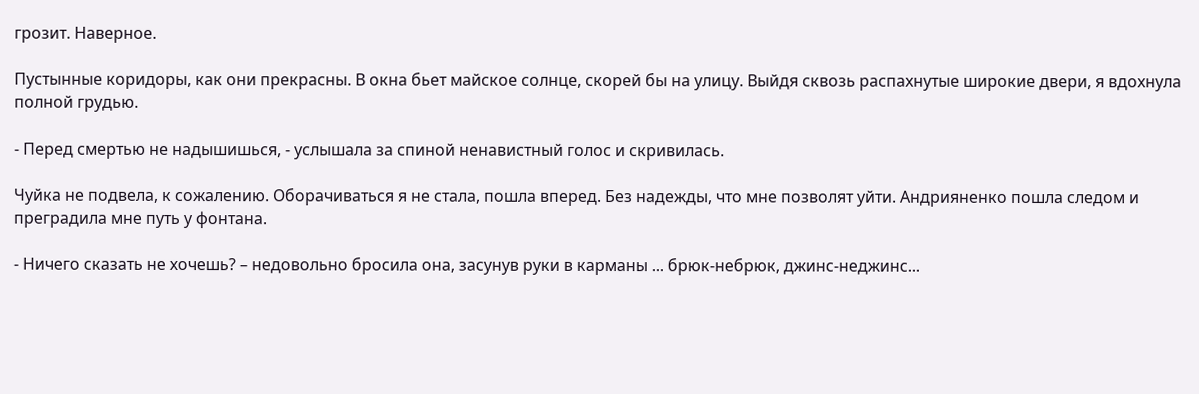грозит. Наверное.

Пустынные коридоры, как они прекрасны. В окна бьет майское солнце, скорей бы на улицу. Выйдя сквозь распахнутые широкие двери, я вдохнула полной грудью.

- Перед смертью не надышишься, - услышала за спиной ненавистный голос и скривилась.

Чуйка не подвела, к сожалению. Оборачиваться я не стала, пошла вперед. Без надежды, что мне позволят уйти. Андрияненко пошла следом и преградила мне путь у фонтана.

- Ничего сказать не хочешь? – недовольно бросила она, засунув руки в карманы ... брюк-небрюк, джинс-неджинс...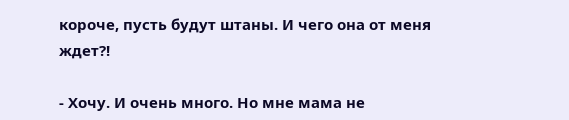короче, пусть будут штаны. И чего она от меня ждет?!

- Хочу. И очень много. Но мне мама не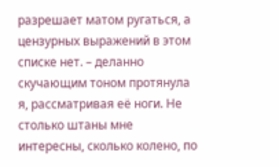разрешает матом ругаться, а цензурных выражений в этом списке нет. – деланно скучающим тоном протянула я, рассматривая её ноги. Не столько штаны мне интересны, сколько колено, по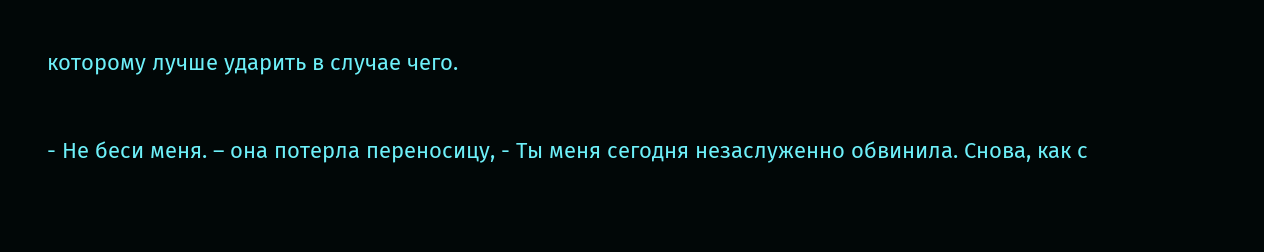которому лучше ударить в случае чего.

- Не беси меня. – она потерла переносицу, - Ты меня сегодня незаслуженно обвинила. Снова, как с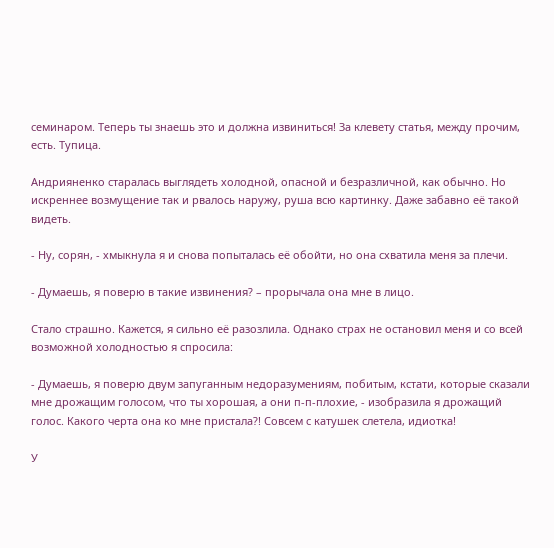семинаром. Теперь ты знаешь это и должна извиниться! За клевету статья, между прочим, есть. Тупица.

Андрияненко старалась выглядеть холодной, опасной и безразличной, как обычно. Но искреннее возмущение так и рвалось наружу, руша всю картинку. Даже забавно её такой видеть.

- Ну, сорян, - хмыкнула я и снова попыталась её обойти, но она схватила меня за плечи.

- Думаешь, я поверю в такие извинения? – прорычала она мне в лицо.

Стало страшно. Кажется, я сильно её разозлила. Однако страх не остановил меня и со всей возможной холодностью я спросила:

- Думаешь, я поверю двум запуганным недоразумениям, побитым, кстати, которые сказали мне дрожащим голосом, что ты хорошая, а они п-п-плохие, - изобразила я дрожащий голос. Какого черта она ко мне пристала?! Совсем с катушек слетела, идиотка!

У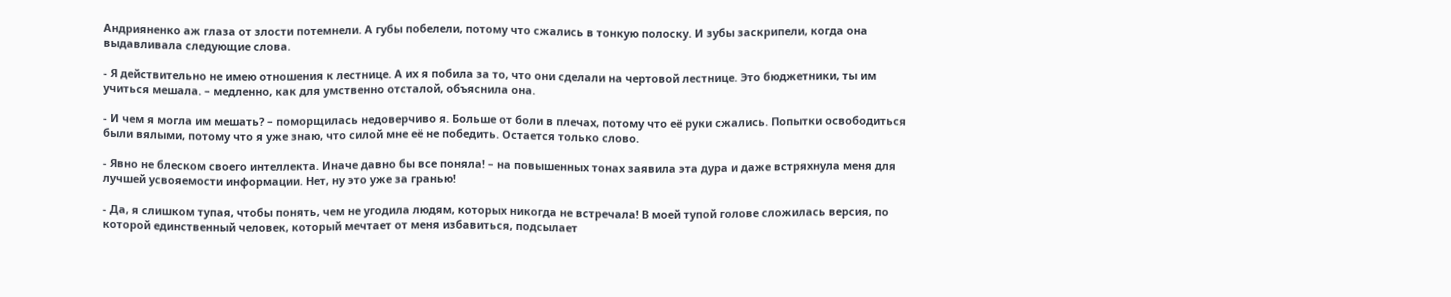Андрияненко аж глаза от злости потемнели. А губы побелели, потому что сжались в тонкую полоску. И зубы заскрипели, когда она выдавливала следующие слова.

- Я действительно не имею отношения к лестнице. А их я побила за то, что они сделали на чертовой лестнице. Это бюджетники, ты им учиться мешала. – медленно, как для умственно отсталой, объяснила она.

- И чем я могла им мешать? – поморщилась недоверчиво я. Больше от боли в плечах, потому что её руки сжались. Попытки освободиться были вялыми, потому что я уже знаю, что силой мне её не победить. Остается только слово.

- Явно не блеском своего интеллекта. Иначе давно бы все поняла! – на повышенных тонах заявила эта дура и даже встряхнула меня для лучшей усвояемости информации. Нет, ну это уже за гранью!

- Да, я слишком тупая, чтобы понять, чем не угодила людям, которых никогда не встречала! В моей тупой голове сложилась версия, по которой единственный человек, который мечтает от меня избавиться, подсылает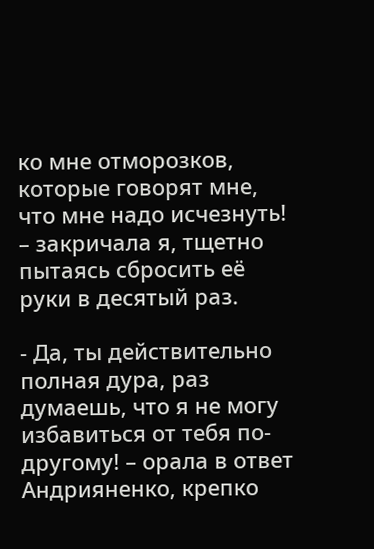ко мне отморозков, которые говорят мне, что мне надо исчезнуть! – закричала я, тщетно пытаясь сбросить её руки в десятый раз.

- Да, ты действительно полная дура, раз думаешь, что я не могу избавиться от тебя по-другому! – орала в ответ Андрияненко, крепко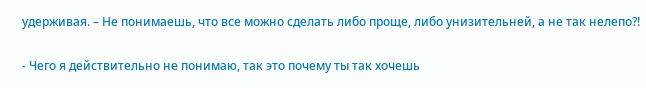удерживая. – Не понимаешь, что все можно сделать либо проще, либо унизительней, а не так нелепо?!

- Чего я действительно не понимаю, так это почему ты так хочешь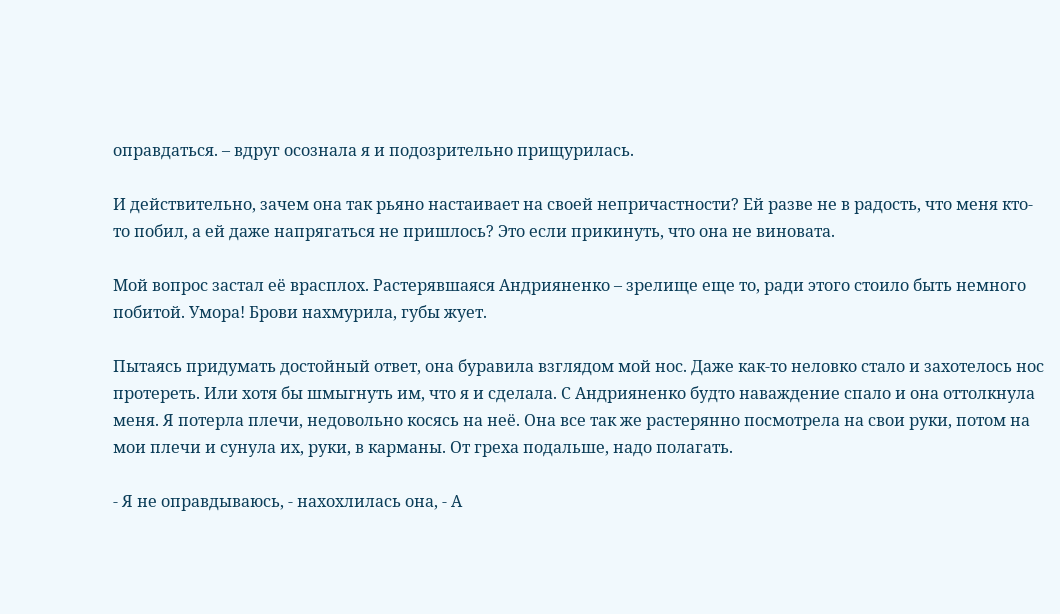оправдаться. – вдруг осознала я и подозрительно прищурилась.

И действительно, зачем она так рьяно настаивает на своей непричастности? Ей разве не в радость, что меня кто-то побил, а ей даже напрягаться не пришлось? Это если прикинуть, что она не виновата.

Мой вопрос застал её врасплох. Растерявшаяся Андрияненко – зрелище еще то, ради этого стоило быть немного побитой. Умора! Брови нахмурила, губы жует.

Пытаясь придумать достойный ответ, она буравила взглядом мой нос. Даже как-то неловко стало и захотелось нос протереть. Или хотя бы шмыгнуть им, что я и сделала. С Андрияненко будто наваждение спало и она оттолкнула меня. Я потерла плечи, недовольно косясь на неё. Она все так же растерянно посмотрела на свои руки, потом на мои плечи и сунула их, руки, в карманы. От греха подальше, надо полагать.

- Я не оправдываюсь, - нахохлилась она, - А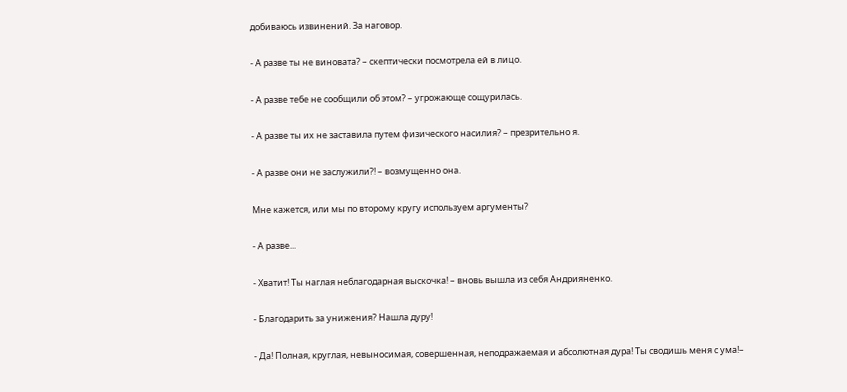добиваюсь извинений. За наговор.

- А разве ты не виновата? – скептически посмотрела ей в лицо.

- А разве тебе не сообщили об этом? – угрожающе сощурилась.

- А разве ты их не заставила путем физического насилия? – презрительно я.

- А разве они не заслужили?! – возмущенно она.

Мне кажется, или мы по второму кругу используем аргументы?

- А разве...

- Хватит! Ты наглая неблагодарная выскочка! – вновь вышла из себя Андрияненко.

- Благодарить за унижения? Нашла дуру!

- Да! Полная, круглая, невыносимая, совершенная, неподражаемая и абсолютная дура! Ты сводишь меня с ума!–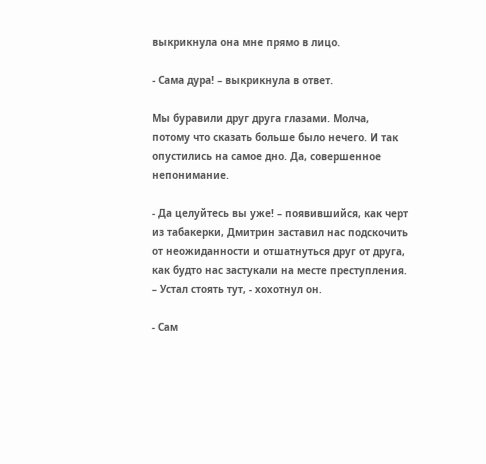выкрикнула она мне прямо в лицо.

- Сама дура! – выкрикнула в ответ.

Мы буравили друг друга глазами. Молча, потому что сказать больше было нечего. И так опустились на самое дно. Да, совершенное непонимание.

- Да целуйтесь вы уже! – появившийся, как черт из табакерки, Дмитрин заставил нас подскочить от неожиданности и отшатнуться друг от друга, как будто нас застукали на месте преступления. – Устал стоять тут, - хохотнул он.

- Сам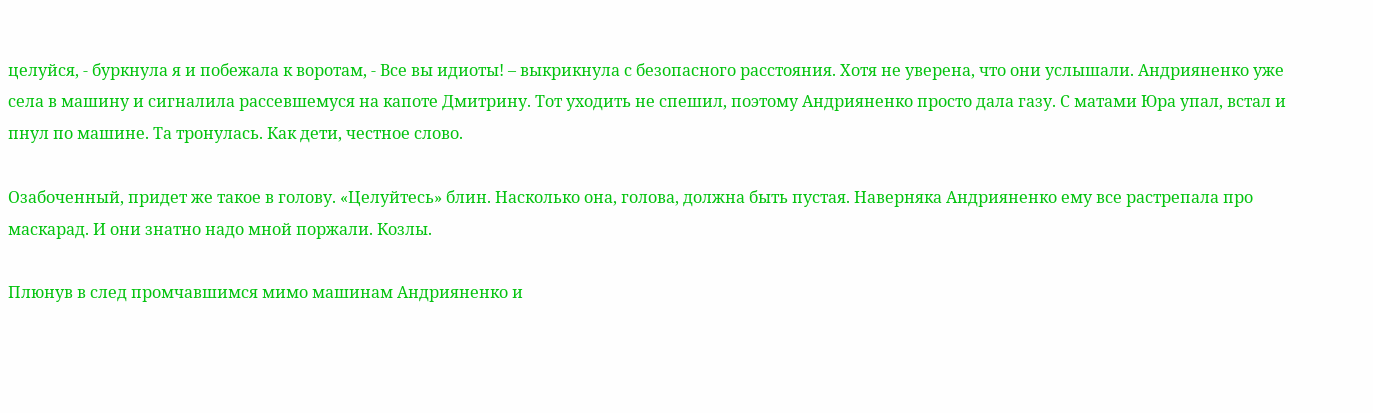целуйся, - буркнула я и побежала к воротам, - Все вы идиоты! – выкрикнула с безопасного расстояния. Хотя не уверена, что они услышали. Андрияненко уже села в машину и сигналила рассевшемуся на капоте Дмитрину. Тот уходить не спешил, поэтому Андрияненко просто дала газу. С матами Юра упал, встал и пнул по машине. Та тронулась. Как дети, честное слово.

Озабоченный, придет же такое в голову. «Целуйтесь» блин. Насколько она, голова, должна быть пустая. Наверняка Андрияненко ему все растрепала про маскарад. И они знатно надо мной поржали. Козлы.

Плюнув в след промчавшимся мимо машинам Андрияненко и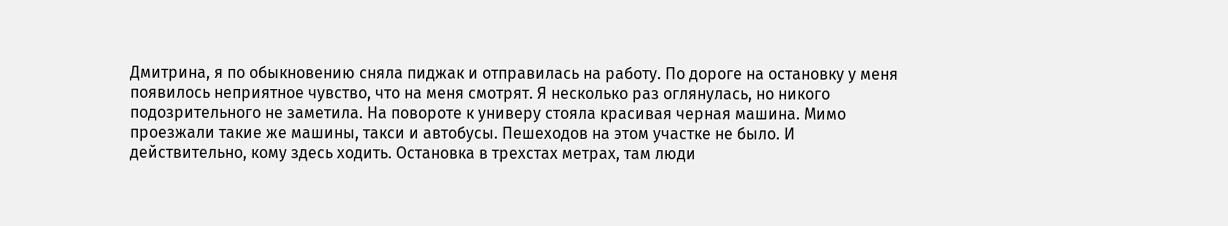Дмитрина, я по обыкновению сняла пиджак и отправилась на работу. По дороге на остановку у меня появилось неприятное чувство, что на меня смотрят. Я несколько раз оглянулась, но никого подозрительного не заметила. На повороте к универу стояла красивая черная машина. Мимо проезжали такие же машины, такси и автобусы. Пешеходов на этом участке не было. И действительно, кому здесь ходить. Остановка в трехстах метрах, там люди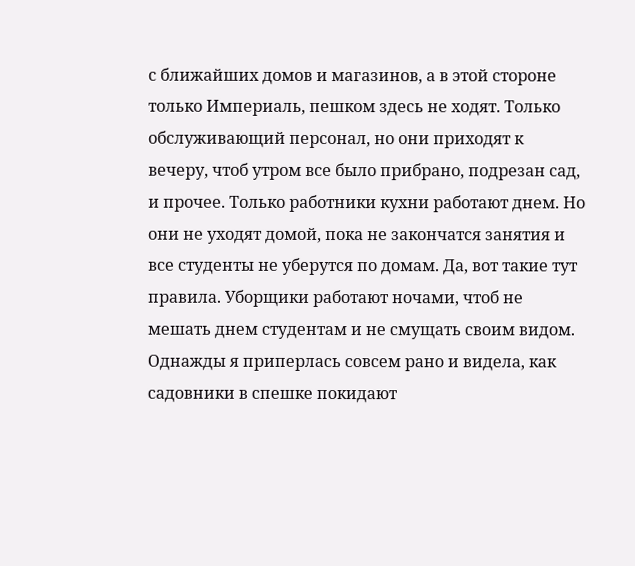с ближайших домов и магазинов, а в этой стороне только Империаль, пешком здесь не ходят. Только обслуживающий персонал, но они приходят к вечеру, чтоб утром все было прибрано, подрезан сад, и прочее. Только работники кухни работают днем. Но они не уходят домой, пока не закончатся занятия и все студенты не уберутся по домам. Да, вот такие тут правила. Уборщики работают ночами, чтоб не мешать днем студентам и не смущать своим видом. Однажды я приперлась совсем рано и видела, как садовники в спешке покидают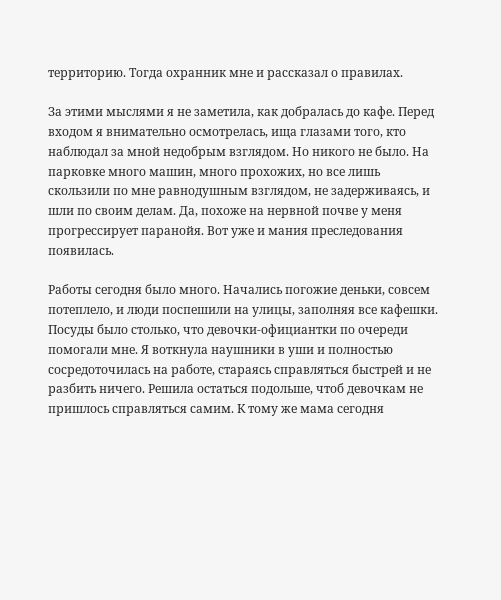территорию. Тогда охранник мне и рассказал о правилах.

За этими мыслями я не заметила, как добралась до кафе. Перед входом я внимательно осмотрелась, ища глазами того, кто наблюдал за мной недобрым взглядом. Но никого не было. На парковке много машин, много прохожих, но все лишь скользили по мне равнодушным взглядом, не задерживаясь, и шли по своим делам. Да, похоже на нервной почве у меня прогрессирует паранойя. Вот уже и мания преследования появилась.

Работы сегодня было много. Начались погожие деньки, совсем потеплело, и люди поспешили на улицы, заполняя все кафешки. Посуды было столько, что девочки-официантки по очереди помогали мне. Я воткнула наушники в уши и полностью сосредоточилась на работе, стараясь справляться быстрей и не разбить ничего. Решила остаться подольше, чтоб девочкам не пришлось справляться самим. К тому же мама сегодня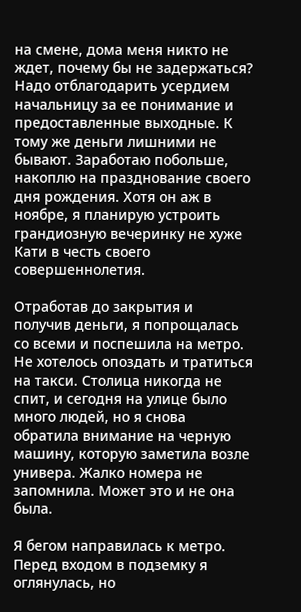на смене, дома меня никто не ждет, почему бы не задержаться? Надо отблагодарить усердием начальницу за ее понимание и предоставленные выходные. К тому же деньги лишними не бывают. Заработаю побольше, накоплю на празднование своего дня рождения. Хотя он аж в ноябре, я планирую устроить грандиозную вечеринку не хуже Кати в честь своего совершеннолетия.

Отработав до закрытия и получив деньги, я попрощалась со всеми и поспешила на метро. Не хотелось опоздать и тратиться на такси. Столица никогда не спит, и сегодня на улице было много людей, но я снова обратила внимание на черную машину, которую заметила возле универа. Жалко номера не запомнила. Может это и не она была.

Я бегом направилась к метро. Перед входом в подземку я оглянулась, но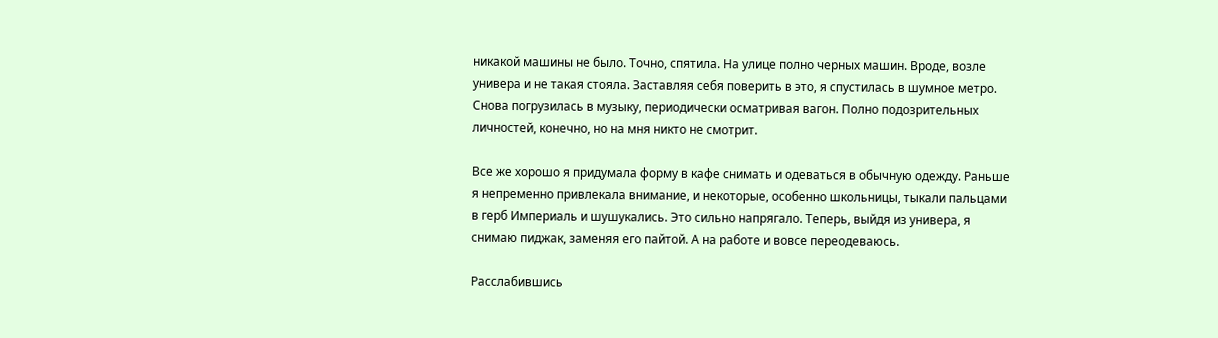никакой машины не было. Точно, спятила. На улице полно черных машин. Вроде, возле универа и не такая стояла. Заставляя себя поверить в это, я спустилась в шумное метро. Снова погрузилась в музыку, периодически осматривая вагон. Полно подозрительных личностей, конечно, но на мня никто не смотрит.

Все же хорошо я придумала форму в кафе снимать и одеваться в обычную одежду. Раньше я непременно привлекала внимание, и некоторые, особенно школьницы, тыкали пальцами в герб Империаль и шушукались. Это сильно напрягало. Теперь, выйдя из универа, я снимаю пиджак, заменяя его пайтой. А на работе и вовсе переодеваюсь.

Расслабившись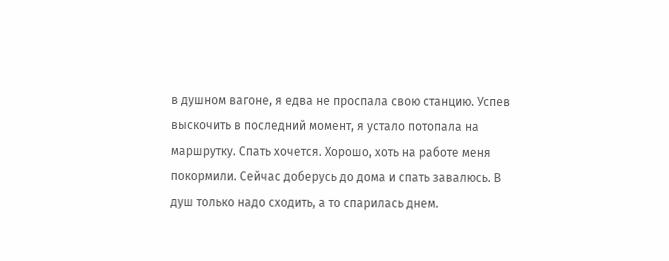в душном вагоне, я едва не проспала свою станцию. Успев выскочить в последний момент, я устало потопала на маршрутку. Спать хочется. Хорошо, хоть на работе меня покормили. Сейчас доберусь до дома и спать завалюсь. В душ только надо сходить, а то спарилась днем.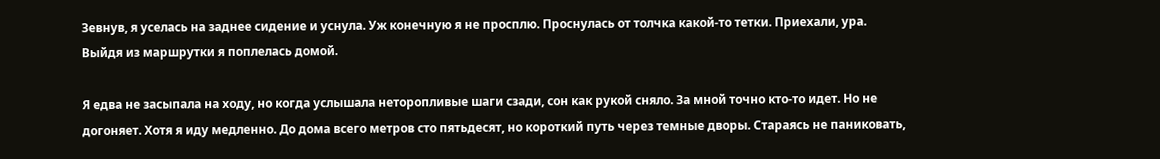Зевнув, я уселась на заднее сидение и уснула. Уж конечную я не просплю. Проснулась от толчка какой-то тетки. Приехали, ура. Выйдя из маршрутки я поплелась домой.

Я едва не засыпала на ходу, но когда услышала неторопливые шаги сзади, сон как рукой сняло. За мной точно кто-то идет. Но не догоняет. Хотя я иду медленно. До дома всего метров сто пятьдесят, но короткий путь через темные дворы. Стараясь не паниковать,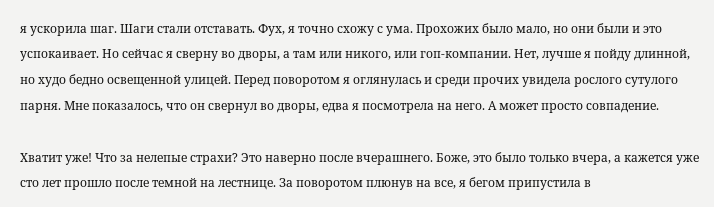я ускорила шаг. Шаги стали отставать. Фух, я точно схожу с ума. Прохожих было мало, но они были и это успокаивает. Но сейчас я сверну во дворы, а там или никого, или гоп-компании. Нет, лучше я пойду длинной, но худо бедно освещенной улицей. Перед поворотом я оглянулась и среди прочих увидела рослого сутулого парня. Мне показалось, что он свернул во дворы, едва я посмотрела на него. А может просто совпадение.

Хватит уже! Что за нелепые страхи? Это наверно после вчерашнего. Боже, это было только вчера, а кажется уже сто лет прошло после темной на лестнице. За поворотом плюнув на все, я бегом припустила в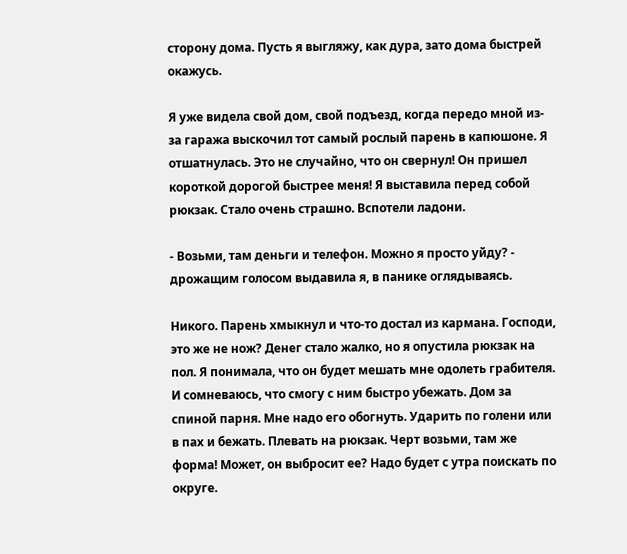сторону дома. Пусть я выгляжу, как дура, зато дома быстрей окажусь.

Я уже видела свой дом, свой подъезд, когда передо мной из-за гаража выскочил тот самый рослый парень в капюшоне. Я отшатнулась. Это не случайно, что он свернул! Он пришел короткой дорогой быстрее меня! Я выставила перед собой рюкзак. Стало очень страшно. Вспотели ладони.

- Возьми, там деньги и телефон. Можно я просто уйду? - дрожащим голосом выдавила я, в панике оглядываясь.

Никого. Парень хмыкнул и что-то достал из кармана. Господи, это же не нож? Денег стало жалко, но я опустила рюкзак на пол. Я понимала, что он будет мешать мне одолеть грабителя. И сомневаюсь, что смогу с ним быстро убежать. Дом за спиной парня. Мне надо его обогнуть. Ударить по голени или в пах и бежать. Плевать на рюкзак. Черт возьми, там же форма! Может, он выбросит ее? Надо будет с утра поискать по округе.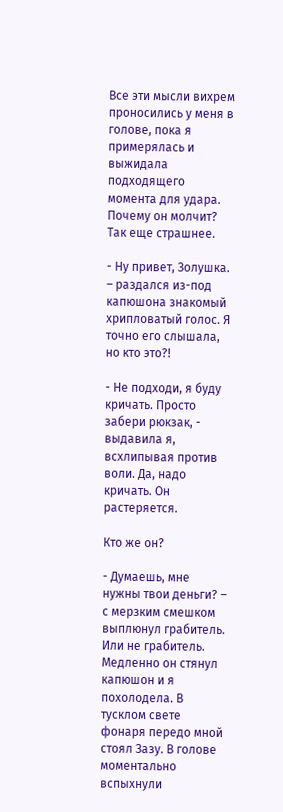Все эти мысли вихрем проносились у меня в голове, пока я примерялась и выжидала подходящего момента для удара. Почему он молчит? Так еще страшнее.

- Ну привет, Золушка. – раздался из-под капюшона знакомый хрипловатый голос. Я точно его слышала, но кто это?!

- Не подходи, я буду кричать. Просто забери рюкзак, - выдавила я, всхлипывая против воли. Да, надо кричать. Он растеряется.

Кто же он?

- Думаешь, мне нужны твои деньги? – с мерзким смешком выплюнул грабитель. Или не грабитель. Медленно он стянул капюшон и я похолодела. В тусклом свете фонаря передо мной стоял Зазу. В голове моментально вспыхнули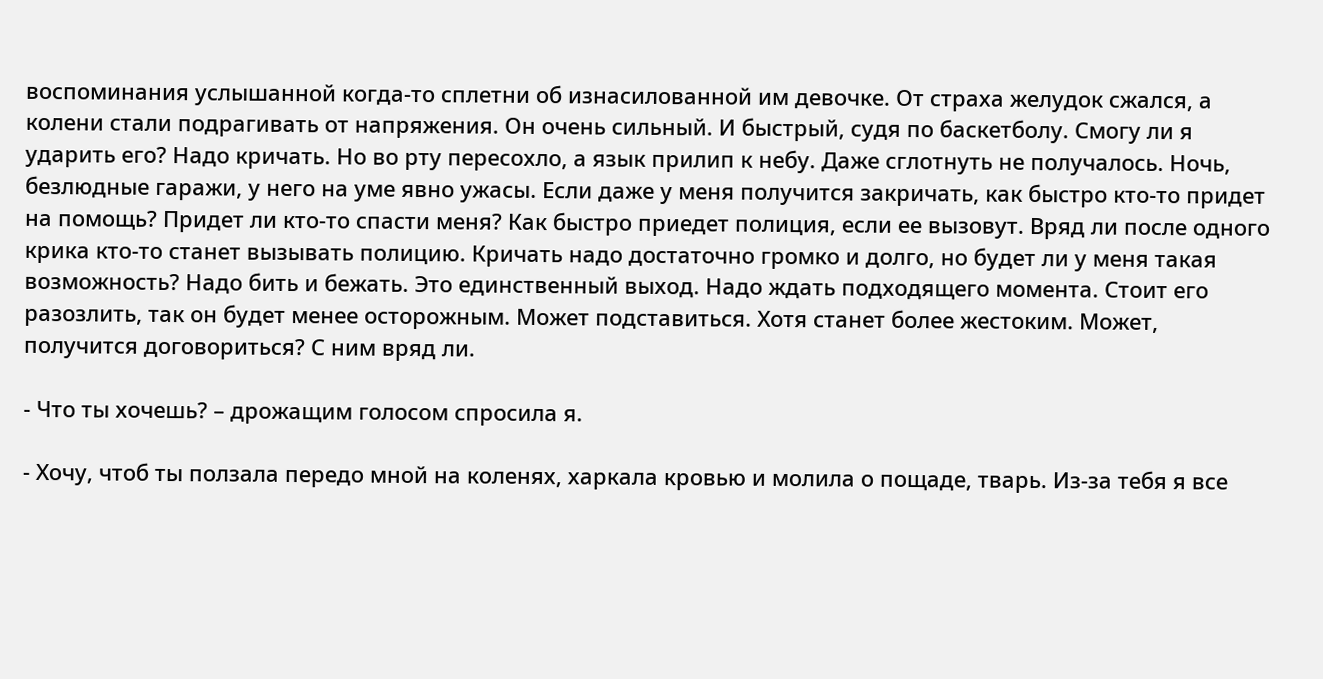воспоминания услышанной когда-то сплетни об изнасилованной им девочке. От страха желудок сжался, а колени стали подрагивать от напряжения. Он очень сильный. И быстрый, судя по баскетболу. Смогу ли я ударить его? Надо кричать. Но во рту пересохло, а язык прилип к небу. Даже сглотнуть не получалось. Ночь, безлюдные гаражи, у него на уме явно ужасы. Если даже у меня получится закричать, как быстро кто-то придет на помощь? Придет ли кто-то спасти меня? Как быстро приедет полиция, если ее вызовут. Вряд ли после одного крика кто-то станет вызывать полицию. Кричать надо достаточно громко и долго, но будет ли у меня такая возможность? Надо бить и бежать. Это единственный выход. Надо ждать подходящего момента. Стоит его разозлить, так он будет менее осторожным. Может подставиться. Хотя станет более жестоким. Может, получится договориться? С ним вряд ли.

- Что ты хочешь? – дрожащим голосом спросила я.

- Хочу, чтоб ты ползала передо мной на коленях, харкала кровью и молила о пощаде, тварь. Из-за тебя я все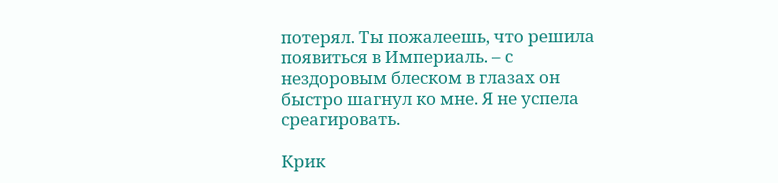потерял. Ты пожалеешь, что решила появиться в Империаль. – с нездоровым блеском в глазах он быстро шагнул ко мне. Я не успела среагировать.

Крик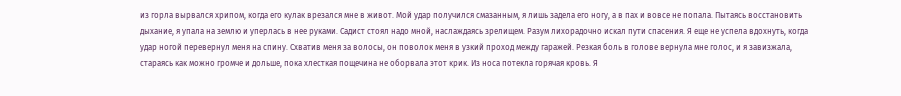из горла вырвался хрипом, когда его кулак врезался мне в живот. Мой удар получился смазанным, я лишь задела его ногу, а в пах и вовсе не попала. Пытаясь восстановить дыхание, я упала на землю и уперлась в нее руками. Садист стоял надо мной, наслаждаясь зрелищем. Разум лихорадочно искал пути спасения. Я еще не успела вдохнуть, когда удар ногой перевернул меня на спину. Схватив меня за волосы, он поволок меня в узкий проход между гаражей. Резкая боль в голове вернула мне голос, и я завизжала, стараясь как можно громче и дольше, пока хлесткая пощечина не оборвала этот крик. Из носа потекла горячая кровь. Я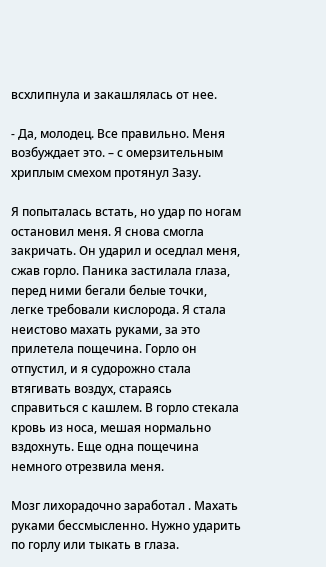всхлипнула и закашлялась от нее.

- Да, молодец. Все правильно. Меня возбуждает это. – с омерзительным хриплым смехом протянул Зазу.

Я попыталась встать, но удар по ногам остановил меня. Я снова смогла закричать. Он ударил и оседлал меня, сжав горло. Паника застилала глаза, перед ними бегали белые точки, легке требовали кислорода. Я стала неистово махать руками, за это прилетела пощечина. Горло он отпустил, и я судорожно стала втягивать воздух, стараясь справиться с кашлем. В горло стекала кровь из носа, мешая нормально вздохнуть. Еще одна пощечина немного отрезвила меня.

Мозг лихорадочно заработал . Махать руками бессмысленно. Нужно ударить по горлу или тыкать в глаза.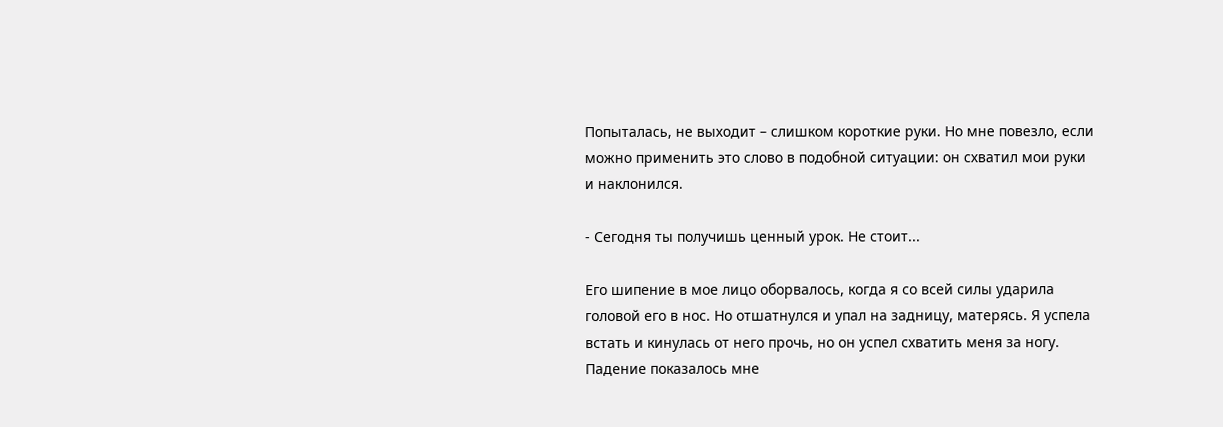Попыталась, не выходит – слишком короткие руки. Но мне повезло, если можно применить это слово в подобной ситуации: он схватил мои руки и наклонился.

- Сегодня ты получишь ценный урок. Не стоит...

Его шипение в мое лицо оборвалось, когда я со всей силы ударила головой его в нос. Но отшатнулся и упал на задницу, матерясь. Я успела встать и кинулась от него прочь, но он успел схватить меня за ногу. Падение показалось мне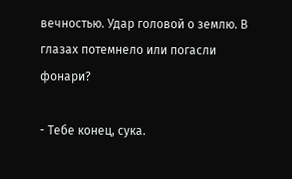вечностью. Удар головой о землю. В глазах потемнело или погасли фонари?

- Тебе конец, сука.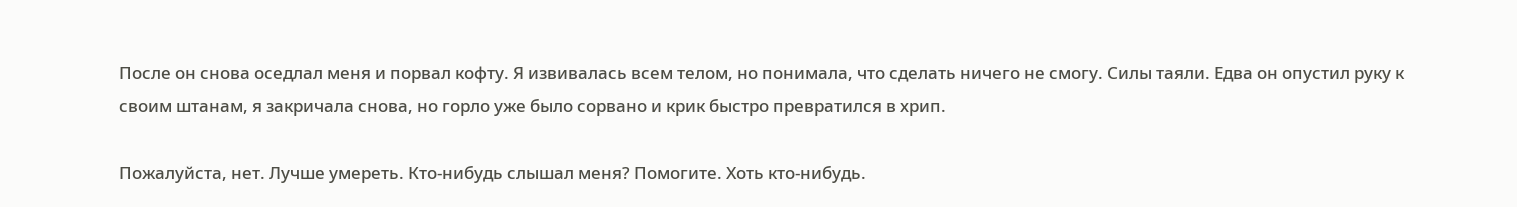После он снова оседлал меня и порвал кофту. Я извивалась всем телом, но понимала, что сделать ничего не смогу. Силы таяли. Едва он опустил руку к своим штанам, я закричала снова, но горло уже было сорвано и крик быстро превратился в хрип.

Пожалуйста, нет. Лучше умереть. Кто-нибудь слышал меня? Помогите. Хоть кто-нибудь.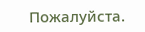Пожалуйста.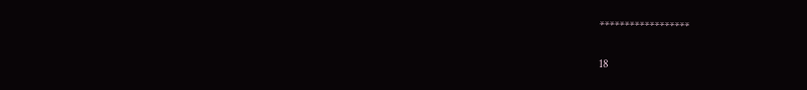******************

18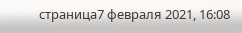страница7 февраля 2021, 16:08